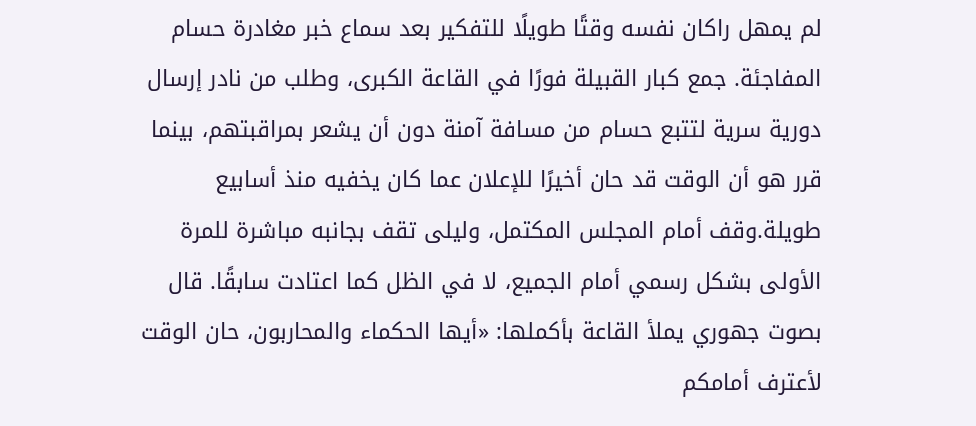لم يمهل راكان نفسه وقتًا طويلًا للتفكير بعد سماع خبر مغادرة حسام المفاجئة. جمع كبار القبيلة فورًا في القاعة الكبرى، وطلب من نادر إرسال دورية سرية لتتبع حسام من مسافة آمنة دون أن يشعر بمراقبتهم، بينما قرر هو أن الوقت قد حان أخيرًا للإعلان عما كان يخفيه منذ أسابيع طويلة.وقف أمام المجلس المكتمل، وليلى تقف بجانبه مباشرة للمرة الأولى بشكل رسمي أمام الجميع، لا في الظل كما اعتادت سابقًا. قال بصوت جهوري يملأ القاعة بأكملها: «أيها الحكماء والمحاربون، حان الوقت لأعترف أمامكم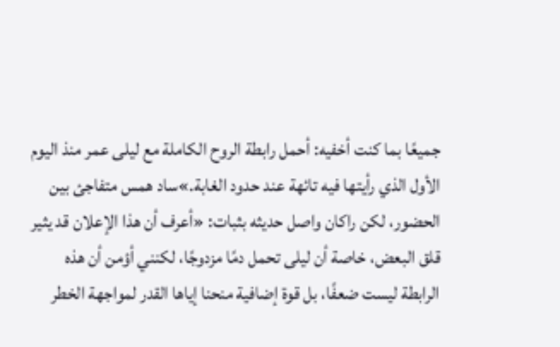جميعًا بما كنت أخفيه: أحمل رابطة الروح الكاملة مع ليلى عمر منذ اليوم الأول الذي رأيتها فيه تائهة عند حدود الغابة.»ساد همس متفاجئ بين الحضور، لكن راكان واصل حديثه بثبات: «أعرف أن هذا الإعلان قد يثير قلق البعض، خاصة أن ليلى تحمل دمًا مزدوجًا، لكنني أؤمن أن هذه الرابطة ليست ضعفًا، بل قوة إضافية منحنا إياها القدر لمواجهة الخطر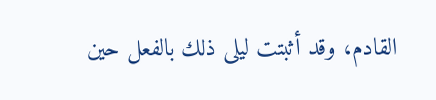القادم، وقد أثبتت ليلى ذلك بالفعل حين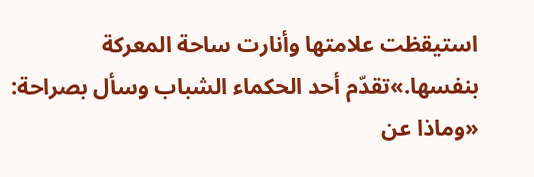استيقظت علامتها وأنارت ساحة المعركة بنفسها.»تقدّم أحد الحكماء الشباب وسأل بصراحة: «وماذا عن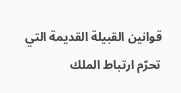قوانين القبيلة القديمة التي تحرّم ارتباط الملك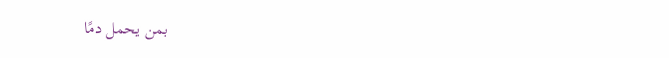بمن يحمل دمًا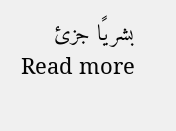بشريًا جزئ
Read more